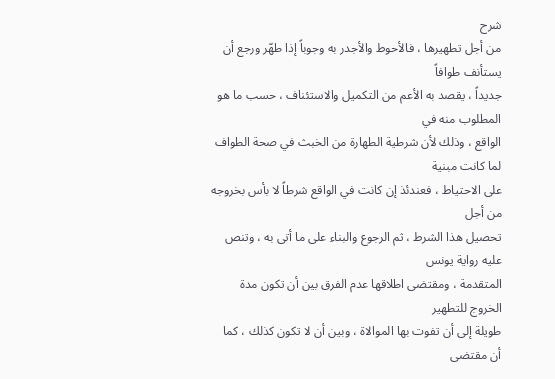شرح
من أجل تطهيرها ، فالأحوط والأجدر به وجوباً إذا طهّر ورجع أن يستأنف طوافاً
جديداً ، يقصد به الأعم من التكميل والاستئناف ، حسب ما هو المطلوب منه في
الواقع ، وذلك لأن شرطية الطهارة من الخبث في صحة الطواف لما كانت مبنية
على الاحتياط ، فعندئذ إن كانت في الواقع شرطاً لا بأس بخروجه من أجل
تحصيل هذا الشرط ، ثم الرجوع والبناء على ما أتى به ، وتنص عليه رواية يونس
المتقدمة ، ومقتضى اطلاقها عدم الفرق بين أن تكون مدة الخروج للتطهير
طويلة إلى أن تفوت بها الموالاة ، وبين أن لا تكون كذلك ، كما أن مقتضى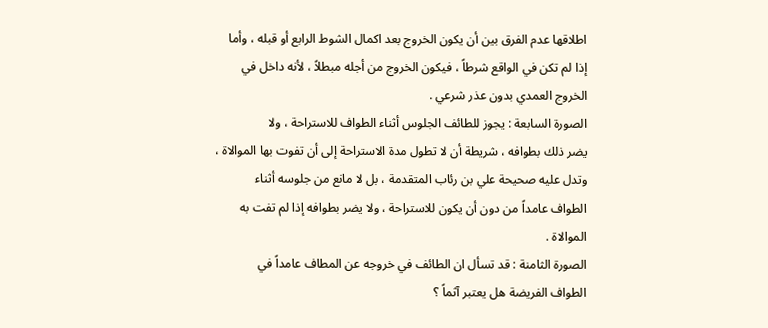اطلاقها عدم الفرق بين أن يكون الخروج بعد اكمال الشوط الرابع أو قبله ، وأما
إذا لم تكن في الواقع شرطاً ، فيكون الخروج من أجله مبطلاً ، لأنه داخل في
الخروج العمدي بدون عذر شرعي .
الصورة السابعة : يجوز للطائف الجلوس أثناء الطواف للاستراحة ، ولا
يضر ذلك بطوافه ، شريطة أن لا تطول مدة الاستراحة إلى أن تفوت بها الموالاة ،
وتدل عليه صحيحة علي بن رئاب المتقدمة ، بل لا مانع من جلوسه أثناء
الطواف عامداً من دون أن يكون للاستراحة ، ولا يضر بطوافه إذا لم تفت به
الموالاة .
الصورة الثامنة : قد تسأل ان الطائف في خروجه عن المطاف عامداً في
الطواف الفريضة هل يعتبر آثماً ؟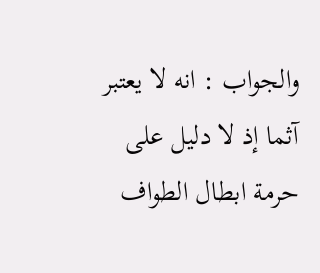والجواب : انه لا يعتبر آثما إذ لا دليل على حرمة ابطال الطواف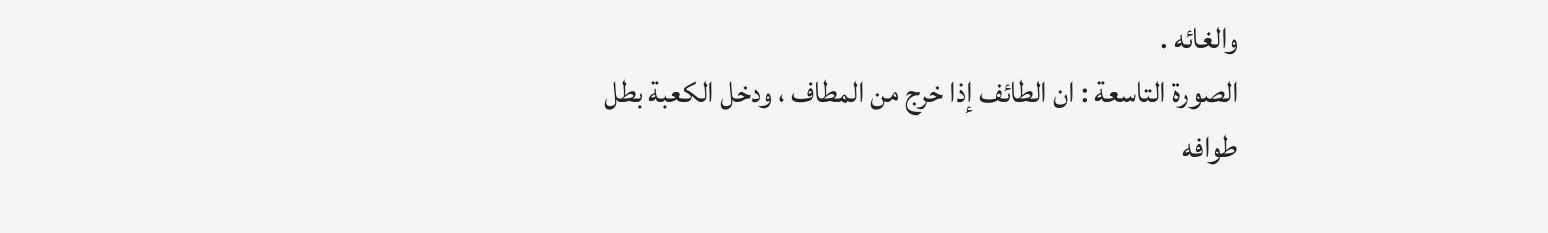والغائه .
الصورة التاسعة : ان الطائف إذا خرج من المطاف ، ودخل الكعبة بطل
طوافه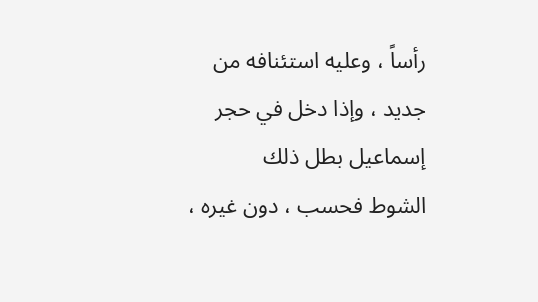رأساً ، وعليه استئنافه من جديد ، وإذا دخل في حجر إسماعيل بطل ذلك
الشوط فحسب ، دون غيره ،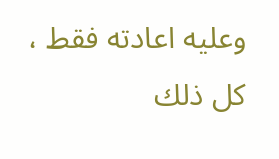وعليه اعادته فقط ، كل ذلك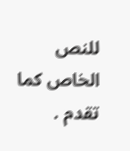للنص الخاص كما
تقدم .